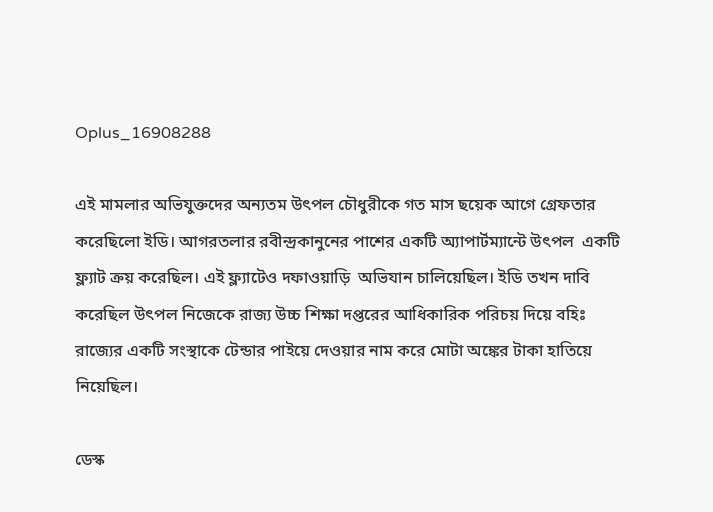Oplus_16908288

এই মামলার অভিযুক্তদের অন্যতম উৎপল চৌধুরীকে গত মাস ছয়েক আগে গ্রেফতার করেছিলো ইডি। আগরতলার রবীন্দ্রকানুনের পাশের একটি অ্যাপার্টম্যান্টে উৎপল  একটি ফ্ল্যাট ক্রয় করেছিল। এই ফ্ল্যাটেও দফাওয়াড়ি  অভিযান চালিয়েছিল। ইডি তখন দাবি করেছিল উৎপল নিজেকে রাজ্য উচ্চ শিক্ষা দপ্তরের আধিকারিক পরিচয় দিয়ে বহিঃ রাজ্যের একটি সংস্থাকে টেন্ডার পাইয়ে দেওয়ার নাম করে মোটা অঙ্কের টাকা হাতিয়ে নিয়েছিল।

ডেস্ক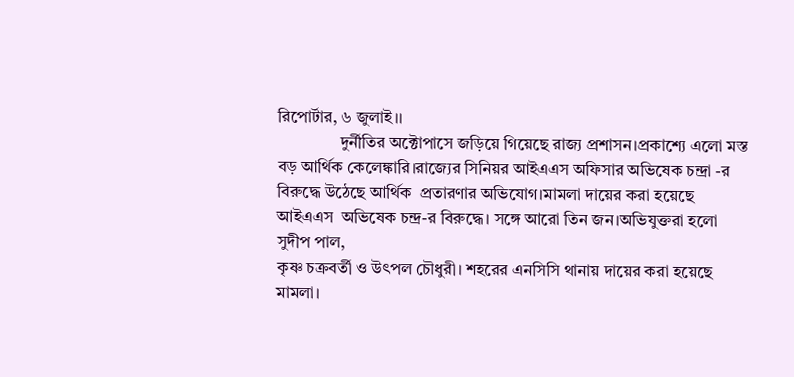রিপোর্টার, ৬ জুলাই।।
               দুর্নীতির অক্টোপাসে জড়িয়ে গিয়েছে রাজ্য প্রশাসন।প্রকাশ্যে এলো মস্ত বড় আর্থিক কেলেঙ্কারি।রাজ্যের সিনিয়র আইএএস অফিসার অভিষেক চন্দ্রা -র বিরুদ্ধে উঠেছে আর্থিক  প্রতারণার অভিযোগ।মামলা দায়ের করা হয়েছে আইএএস  অভিষেক চন্দ্র-র বিরুদ্ধে। সঙ্গে আরো তিন জন।অভিযুক্তরা হলো সুদীপ পাল,
কৃষ্ণ চক্রবর্তী ও উৎপল চৌধুরী। শহরের এনসিসি থানায় দায়ের করা হয়েছে মামলা।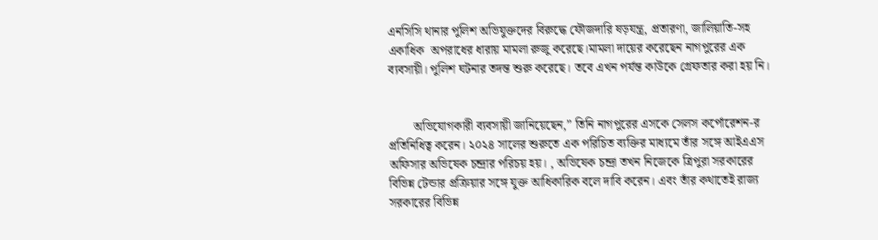এনসিসি থানার পুলিশ অভিযুক্তদের বিরুদ্ধে ফৌজদারি ষড়যন্ত্র, প্রতারণা, জালিয়াতি-সহ একাধিক  অপরাধের ধারায় মামলা রুজু করেছে।মামলা দায়ের করেছেন নাগপুরের এক ব্যবসায়ী। পুলিশ ঘটনার তদন্ত শুরু করেছে। তবে এখন পর্যন্ত কাউকে গ্রেফতার করা হয় নি।


        অভিযোগকারী ব্যবসায়ী জানিয়েছেন,” তিনি নাগপুরের এসকে সেলস কর্পোরেশন-র প্রতিনিধিত্ব করেন। ২০২৪ সালের শুরুতে এক পরিচিত ব্যক্তির মাধ্যমে তাঁর সঙ্গে আইএএস অফিসার অভিষেক চন্দ্রার পরিচয় হয়। , অভিষেক চন্দ্রা তখন নিজেকে ত্রিপুরা সরকারের বিভিন্ন টেন্ডার প্রক্রিয়ার সঙ্গে যুক্ত আধিকারিক বলে দাবি করেন। এবং তাঁর কথাতেই রাজ্য সরকারের বিভিন্ন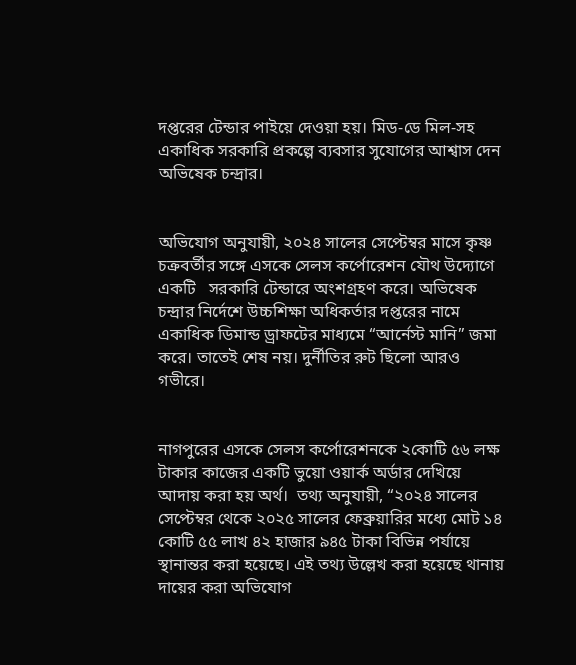দপ্তরের টেন্ডার পাইয়ে দেওয়া হয়। মিড-ডে মিল-সহ একাধিক সরকারি প্রকল্পে ব্যবসার সুযোগের আশ্বাস দেন অভিষেক চন্দ্রার।


অভিযোগ অনুযায়ী, ২০২৪ সালের সেপ্টেম্বর মাসে কৃষ্ণ চক্রবর্তীর সঙ্গে এসকে সেলস কর্পোরেশন যৌথ উদ্যোগে একটি   সরকারি টেন্ডারে অংশগ্রহণ করে। অভিষেক চন্দ্রার নির্দেশে উচ্চশিক্ষা অধিকর্তার দপ্তরের নামে একাধিক ডিমান্ড ড্রাফটের মাধ্যমে “আর্নেস্ট মানি” জমা করে। তাতেই শেষ নয়। দুর্নীতির রুট ছিলো আরও গভীরে।


নাগপুরের এসকে সেলস কর্পোরেশনকে ২কোটি ৫৬ লক্ষ টাকার কাজের একটি ভুয়ো ওয়ার্ক অর্ডার দেখিয়ে আদায় করা হয় অর্থ।  তথ্য অনুযায়ী, “২০২৪ সালের সেপ্টেম্বর থেকে ২০২৫ সালের ফেব্রুয়ারির মধ্যে মোট ১৪ কোটি ৫৫ লাখ ৪২ হাজার ৯৪৫ টাকা বিভিন্ন পর্যায়ে স্থানান্তর করা হয়েছে। এই তথ্য উল্লেখ করা হয়েছে থানায় দায়ের করা অভিযোগ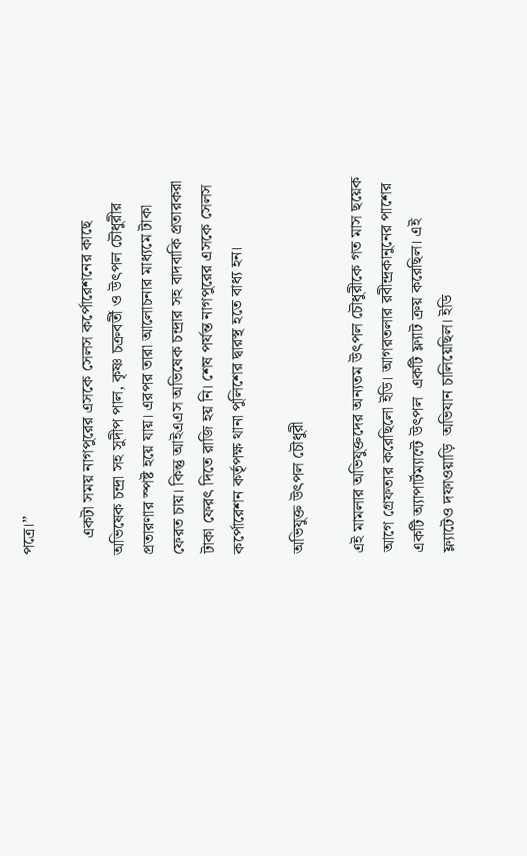পত্রে।”

    একটা সময় নাগপুরের এসকে সেলস কর্পোরেশনের কাছে অভিষেক চন্দ্রা সহ সুদীপ পাল, কৃষ্ণ চক্রবর্তী ও উৎপল চৌধুরীর প্রতারণার স্পষ্ট হয়ে যায়। এরপর তারা আলোচনার মাধ্যমে টাকা ফেরত চায়। কিন্তু আইএএস অভিষেক চন্দ্রার সহ বাদবাকি প্রতারকরা টাকা ফেরৎ দিতে রাজি হয় নি। শেষ পর্যন্ত নাগপুরের এসকে সেলস কর্পোরেশন কর্তৃপক্ষ থানা পুলিশের দ্বারস্থ হতে বাধ্য হন।

অভিযুক্ত উৎপল চৌধুরী

এই মামলার অভিযুক্তদের অন্যতম উৎপল চৌধুরীকে গত মাস ছয়েক আগে গ্রেফতার করেছিলো ইডি। আগরতলার রবীন্দ্রকানুনের পাশের একটি অ্যাপার্টম্যান্টে উৎপল  একটি ফ্ল্যাট ক্রয় করেছিল। এই ফ্ল্যাটেও দফাওয়াড়ি  অভিযান চালিয়েছিল। ইডি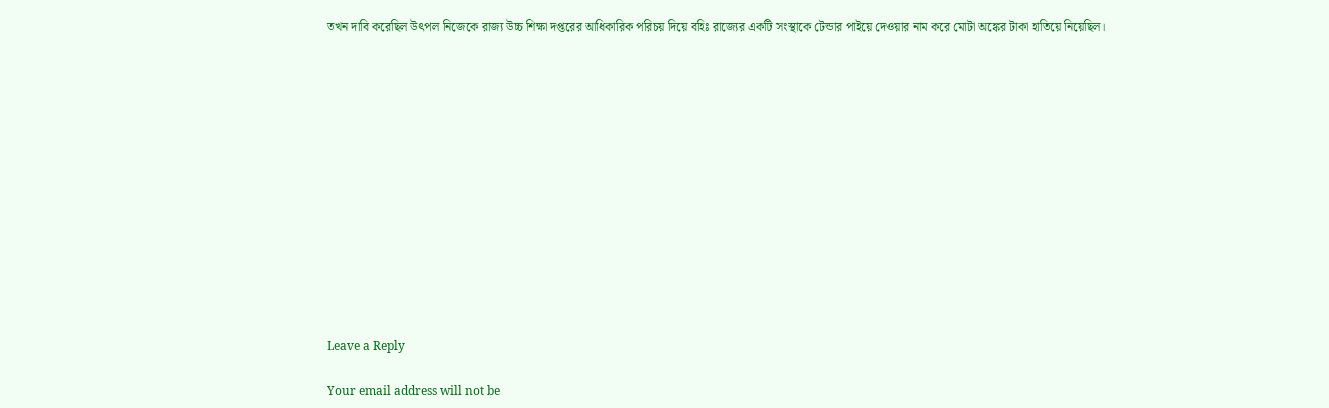তখন দাবি করেছিল উৎপল নিজেকে রাজ্য উচ্চ শিক্ষা দপ্তরের আধিকারিক পরিচয় দিয়ে বহিঃ রাজ্যের একটি সংস্থাকে টেন্ডার পাইয়ে দেওয়ার নাম করে মোটা অঙ্কের টাকা হাতিয়ে নিয়েছিল।













Leave a Reply

Your email address will not be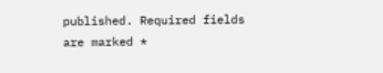published. Required fields are marked *